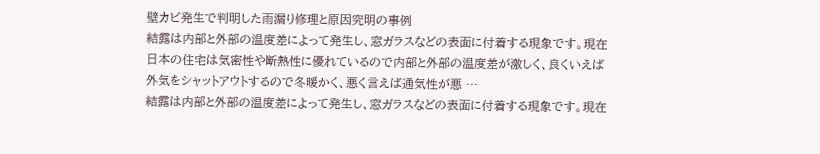壁カビ発生で判明した雨漏り修理と原因究明の事例
結露は内部と外部の温度差によって発生し、窓ガラスなどの表面に付着する現象です。現在日本の住宅は気密性や断熱性に優れているので内部と外部の温度差が激しく、良くいえば外気をシャットアウトするので冬暖かく、悪く言えば通気性が悪 …
結露は内部と外部の温度差によって発生し、窓ガラスなどの表面に付着する現象です。現在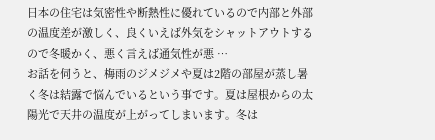日本の住宅は気密性や断熱性に優れているので内部と外部の温度差が激しく、良くいえば外気をシャットアウトするので冬暖かく、悪く言えば通気性が悪 …
お話を伺うと、梅雨のジメジメや夏は2階の部屋が蒸し暑く冬は結露で悩んでいるという事です。夏は屋根からの太陽光で天井の温度が上がってしまいます。冬は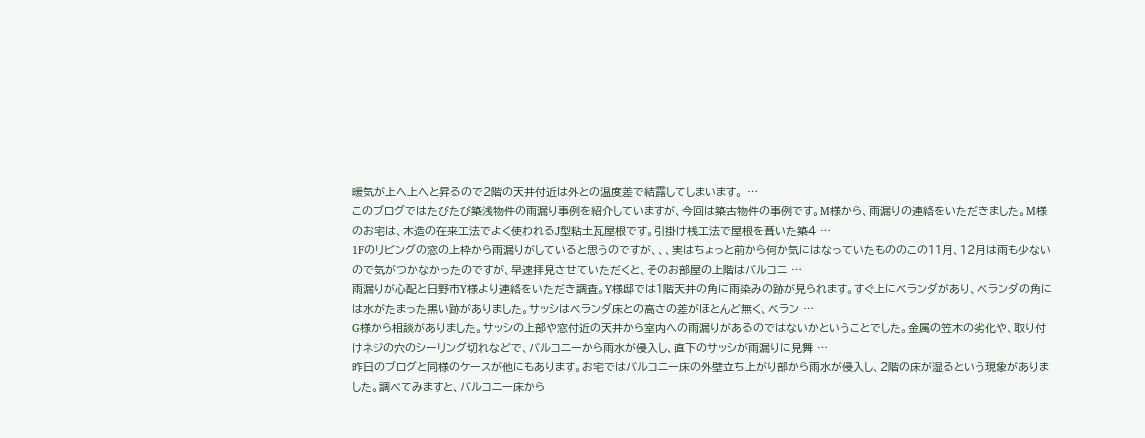暖気が上へ上へと昇るので2階の天井付近は外との温度差で結露してしまいます。 …
このブログではたびたび築浅物件の雨漏り事例を紹介していますが、今回は築古物件の事例です。M様から、雨漏りの連絡をいただきました。M様のお宅は、木造の在来工法でよく使われるJ型粘土瓦屋根です。引掛け桟工法で屋根を葺いた築4 …
1Fのリビングの窓の上枠から雨漏りがしていると思うのですが、、、実はちょっと前から何か気にはなっていたもののこの11月、12月は雨も少ないので気がつかなかったのですが、早速拝見させていただくと、そのお部屋の上階はバルコニ …
雨漏りが心配と日野市Y様より連絡をいただき調査。Y様邸では1階天井の角に雨染みの跡が見られます。すぐ上にベランダがあり、ベランダの角には水がたまった黒い跡がありました。サッシはベランダ床との高さの差がほとんど無く、ベラン …
G様から相談がありました。サッシの上部や窓付近の天井から室内への雨漏りがあるのではないかということでした。金属の笠木の劣化や、取り付けネジの穴のシーリング切れなどで、バルコニーから雨水が侵入し、直下のサッシが雨漏りに見舞 …
昨日のブログと同様のケースが他にもあります。お宅ではバルコニー床の外壁立ち上がり部から雨水が侵入し、2階の床が湿るという現象がありました。調べてみますと、バルコニー床から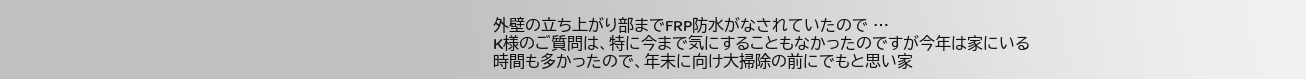外壁の立ち上がり部までFRP防水がなされていたので …
K様のご質問は、特に今まで気にすることもなかったのですが今年は家にいる時間も多かったので、年末に向け大掃除の前にでもと思い家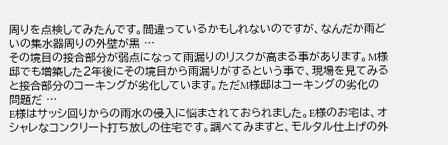周りを点検してみたんです。間違っているかもしれないのですが、なんだか雨どいの集水器周りの外壁が黒 …
その境目の接合部分が弱点になって雨漏りのリスクが高まる事があります。M様邸でも増築した2年後にその境目から雨漏りがするという事で、現場を見てみると接合部分のコーキングが劣化しています。ただM様邸はコーキングの劣化の問題だ …
E様はサッシ回りからの雨水の侵入に悩まされておられました。E様のお宅は、オシャレなコンクリート打ち放しの住宅です。調べてみますと、モルタル仕上げの外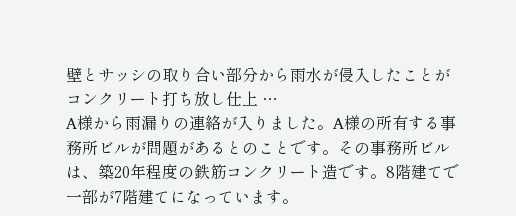壁とサッシの取り合い部分から雨水が侵入したことがコンクリート打ち放し仕上 …
A様から雨漏りの連絡が入りました。A様の所有する事務所ビルが問題があるとのことです。その事務所ビルは、築20年程度の鉄筋コンクリート造です。8階建てで一部が7階建てになっています。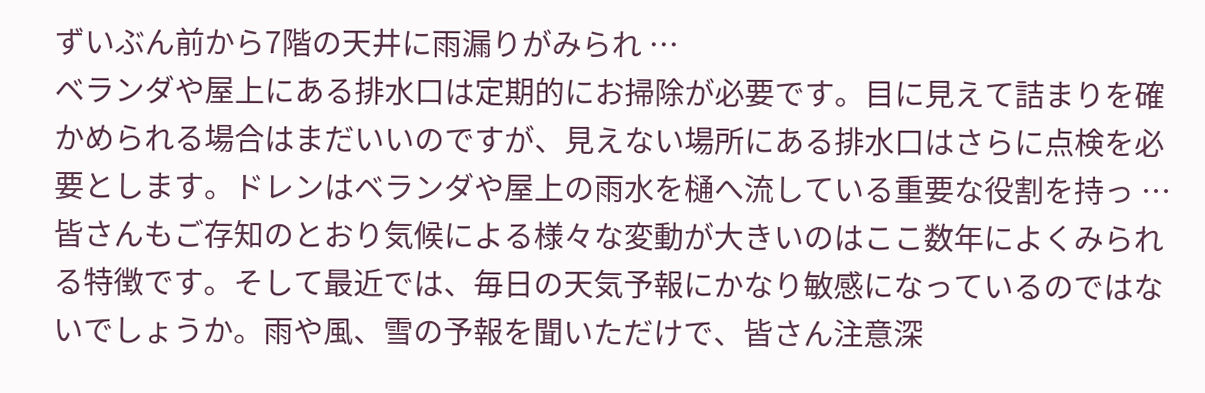ずいぶん前から7階の天井に雨漏りがみられ …
ベランダや屋上にある排水口は定期的にお掃除が必要です。目に見えて詰まりを確かめられる場合はまだいいのですが、見えない場所にある排水口はさらに点検を必要とします。ドレンはベランダや屋上の雨水を樋へ流している重要な役割を持っ …
皆さんもご存知のとおり気候による様々な変動が大きいのはここ数年によくみられる特徴です。そして最近では、毎日の天気予報にかなり敏感になっているのではないでしょうか。雨や風、雪の予報を聞いただけで、皆さん注意深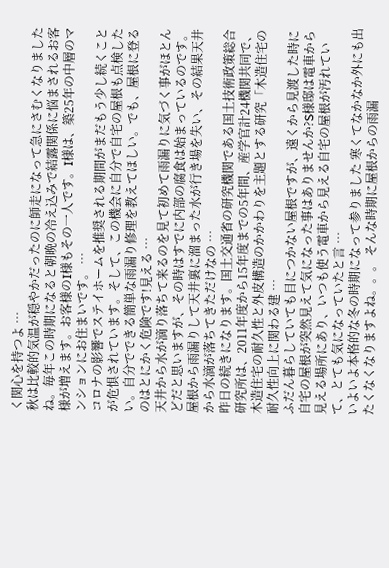く関心を持つよ …
秋は比較的気温が穏やかだったのに師走になって急にさむくなりましたね。毎年この時期になると朝晩の冷え込みで結露関係に悩まされるお客様が増えます。お客様のI様もその一人です。I様は、築25年の中層のマンションにお住まいです。 …
コロナの影響でステイホームを推奨される期間がまだもう少し続くことが危惧されています。そして、この機会に自分で自宅の屋根も点検したい。自分でできる簡単な雨漏り修理を教えてほしい。でも、屋根に登るのはとにかく危険です!見える …
天井から水が滴り落ちて来るのを見て初めて雨漏りに気づく事がほとんどだと思いますが、その時はすでに内部の腐食は始まっているのです。屋根から雨漏りして天井裏に溜まった水が行き場を失い、その結果天井から水滴が落ちてきただけなの …
昨日の続きになります。国土交通省の研究機関である国土技術政策総合研究所は、2011年度から15年度までの5年間、産学官計24機関共同で、木造住宅の耐久性と外皮構造のかかわりを主題とする研究「木造住宅の耐久性向上に関わる建 …
ふだん暮らしていても目につかない屋根ですが、遠くから見渡した時に自宅の屋根が突然見えて気になった事はありませんか?S様邸は電車から見える場所にあり、いつも使う電車から見える自宅の屋根が汚れていて、とても気になっていたと言 …
いよいよ本格的な冬の時期になって参りました 寒くてなかなか外にも出たくなくなりますよね。。。 そんな時期に屋根からの雨漏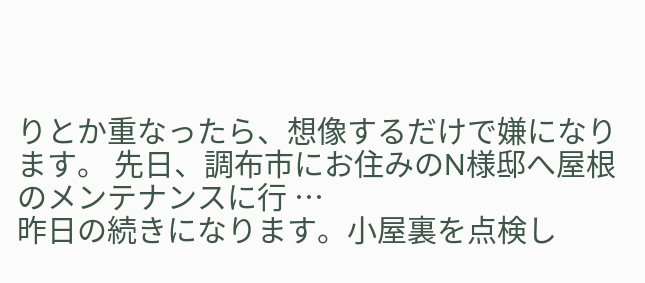りとか重なったら、想像するだけで嫌になります。 先日、調布市にお住みのN様邸へ屋根のメンテナンスに行 …
昨日の続きになります。小屋裏を点検し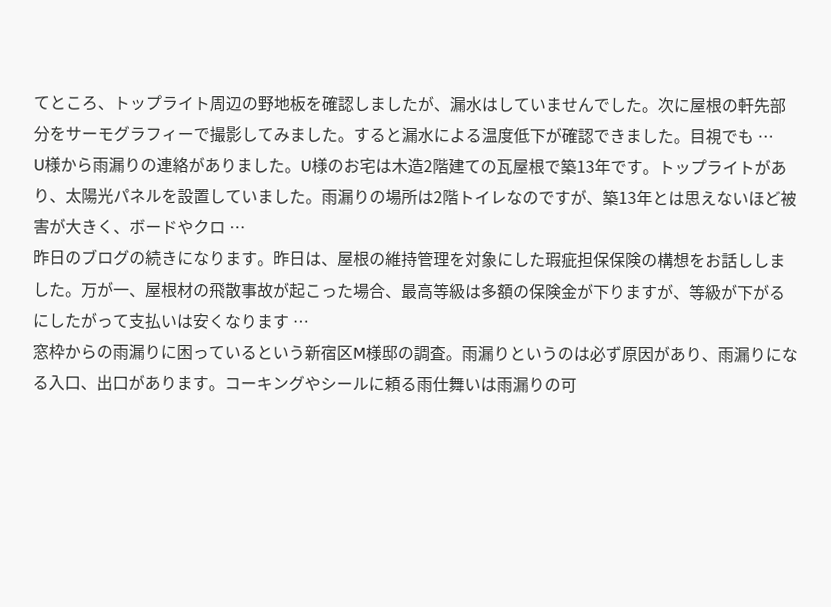てところ、トップライト周辺の野地板を確認しましたが、漏水はしていませんでした。次に屋根の軒先部分をサーモグラフィーで撮影してみました。すると漏水による温度低下が確認できました。目視でも …
U様から雨漏りの連絡がありました。U様のお宅は木造2階建ての瓦屋根で築13年です。トップライトがあり、太陽光パネルを設置していました。雨漏りの場所は2階トイレなのですが、築13年とは思えないほど被害が大きく、ボードやクロ …
昨日のブログの続きになります。昨日は、屋根の維持管理を対象にした瑕疵担保保険の構想をお話ししました。万が一、屋根材の飛散事故が起こった場合、最高等級は多額の保険金が下りますが、等級が下がるにしたがって支払いは安くなります …
窓枠からの雨漏りに困っているという新宿区M様邸の調査。雨漏りというのは必ず原因があり、雨漏りになる入口、出口があります。コーキングやシールに頼る雨仕舞いは雨漏りの可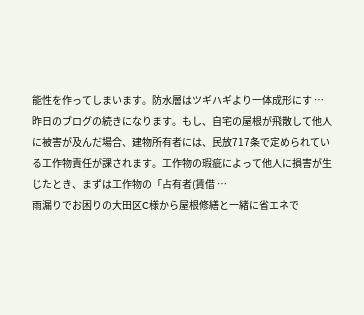能性を作ってしまいます。防水層はツギハギより一体成形にす …
昨日のブログの続きになります。もし、自宅の屋根が飛散して他人に被害が及んだ場合、建物所有者には、民放717条で定められている工作物責任が課されます。工作物の瑕疵によって他人に損害が生じたとき、まずは工作物の「占有者(賃借 …
雨漏りでお困りの大田区C様から屋根修繕と一緒に省エネで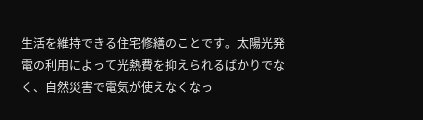生活を維持できる住宅修繕のことです。太陽光発電の利用によって光熱費を抑えられるばかりでなく、自然災害で電気が使えなくなっ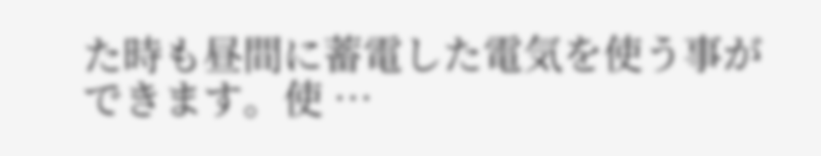た時も昼間に蓄電した電気を使う事ができます。使 …